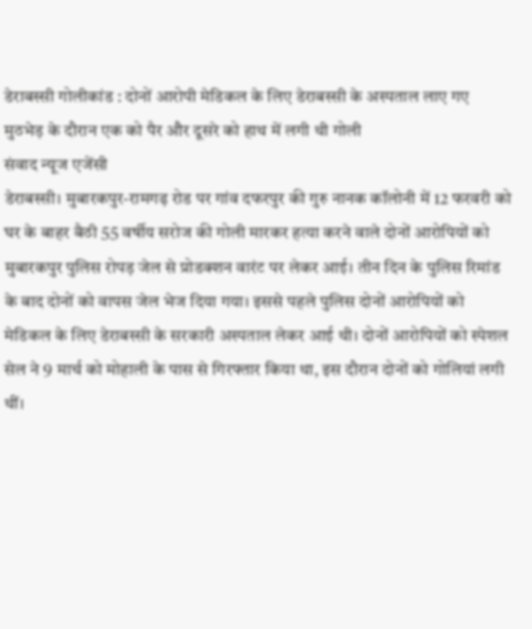डेराबस्सी गोलीकांड : दोनों आरोपी मेडिकल के लिए डेराबस्सी के अस्पताल लाए गए
मुठभेड़ के दौरान एक को पैर और दूसरे को हाथ में लगी थी गोली
संवाद न्यूज एजेंसी
डेराबस्सी। मुबारकपुर-रामगढ़ रोड पर गांव दफरपुर की गुरु नानक कॉलोनी में 12 फरवरी को घर के बाहर बैठी 55 वर्षीय सरोज की गोली मारकर हत्या करने वाले दोनों आरोपियों को मुबारकपुर पुलिस रोपड़ जेल से प्रोडक्शन वारंट पर लेकर आई। तीन दिन के पुलिस रिमांड के बाद दोनों को वापस जेल भेज दिया गया। इससे पहले पुलिस दोनों आरोपियों को मेडिकल के लिए डेराबस्सी के सरकारी अस्पताल लेकर आई थी। दोनों आरोपियों को स्पेशल सेल ने 9 मार्च को मोहाली के पास से गिरफ्तार किया था, इस दौरान दोनों को गोलियां लगी थीं।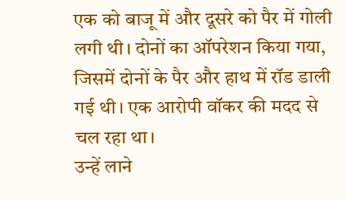एक को बाजू में और दूसरे को पैर में गोली लगी थी। दोनों का ऑपरेशन किया गया, जिसमें दोनों के पैर और हाथ में रॉड डाली गई थी। एक आरोपी वॉकर की मदद से चल रहा था।
उन्हें लाने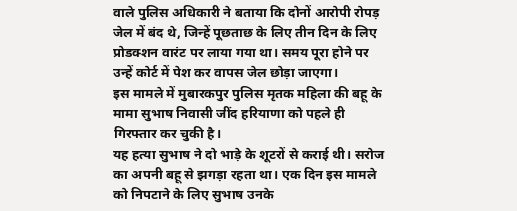वाले पुलिस अधिकारी ने बताया कि दोनों आरोपी रोपड़ जेल में बंद थे, जिन्हें पूछताछ के लिए तीन दिन के लिए प्रोडक्शन वारंट पर लाया गया था। समय पूरा होने पर उन्हें कोर्ट में पेश कर वापस जेल छोड़ा जाएगा।
इस मामले में मुबारकपुर पुलिस मृतक महिला की बहू के मामा सुभाष निवासी जींद हरियाणा को पहले ही गिरफ्तार कर चुकी है।
यह हत्या सुभाष ने दो भाड़े के शूटरों से कराई थी। सरोज का अपनी बहू से झगड़ा रहता था। एक दिन इस मामले को निपटाने के लिए सुभाष उनके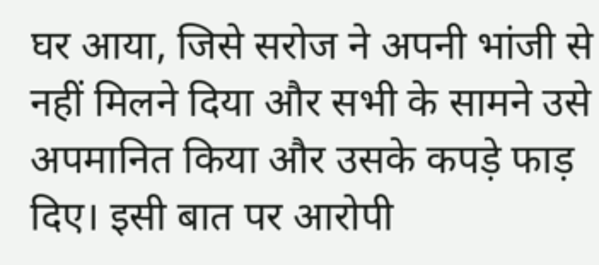घर आया, जिसे सरोज ने अपनी भांजी से नहीं मिलने दिया और सभी के सामने उसे अपमानित किया और उसके कपड़े फाड़ दिए। इसी बात पर आरोपी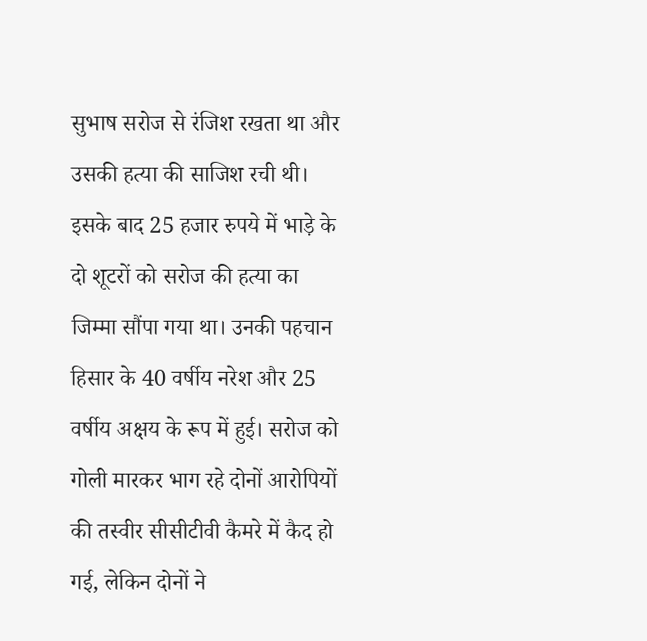सुभाष सरोज से रंजिश रखता था और उसकी हत्या की साजिश रची थी। इसके बाद 25 हजार रुपये में भाड़े के दो शूटरों को सरोज की हत्या का जिम्मा सौंपा गया था। उनकी पहचान हिसार के 40 वर्षीय नरेश और 25 वर्षीय अक्षय के रूप में हुई। सरोज को गोली मारकर भाग रहे दोनों आरोपियों की तस्वीर सीसीटीवी कैमरे में कैद हो गई, लेकिन दोनों ने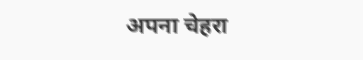अपना चेहरा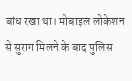बांध रखा था। मोबाइल लोकेशन से सुराग मिलने के बाद पुलिस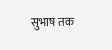सुभाष तक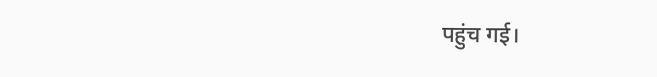पहुंच गई।